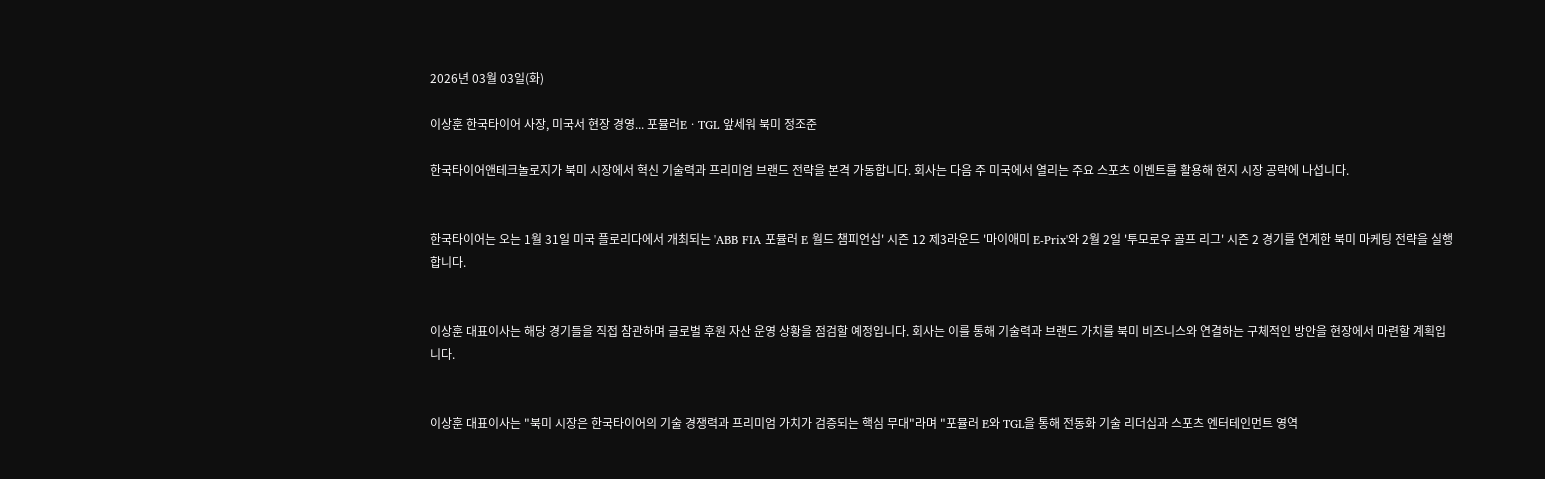2026년 03월 03일(화)

이상훈 한국타이어 사장, 미국서 현장 경영... 포뮬러EㆍTGL 앞세워 북미 정조준

한국타이어앤테크놀로지가 북미 시장에서 혁신 기술력과 프리미엄 브랜드 전략을 본격 가동합니다. 회사는 다음 주 미국에서 열리는 주요 스포츠 이벤트를 활용해 현지 시장 공략에 나섭니다.


한국타이어는 오는 1월 31일 미국 플로리다에서 개최되는 'ABB FIA 포뮬러 E 월드 챔피언십' 시즌 12 제3라운드 '마이애미 E-Prix'와 2월 2일 '투모로우 골프 리그' 시즌 2 경기를 연계한 북미 마케팅 전략을 실행합니다.


이상훈 대표이사는 해당 경기들을 직접 참관하며 글로벌 후원 자산 운영 상황을 점검할 예정입니다. 회사는 이를 통해 기술력과 브랜드 가치를 북미 비즈니스와 연결하는 구체적인 방안을 현장에서 마련할 계획입니다.


이상훈 대표이사는 "북미 시장은 한국타이어의 기술 경쟁력과 프리미엄 가치가 검증되는 핵심 무대"라며 "포뮬러 E와 TGL을 통해 전동화 기술 리더십과 스포츠 엔터테인먼트 영역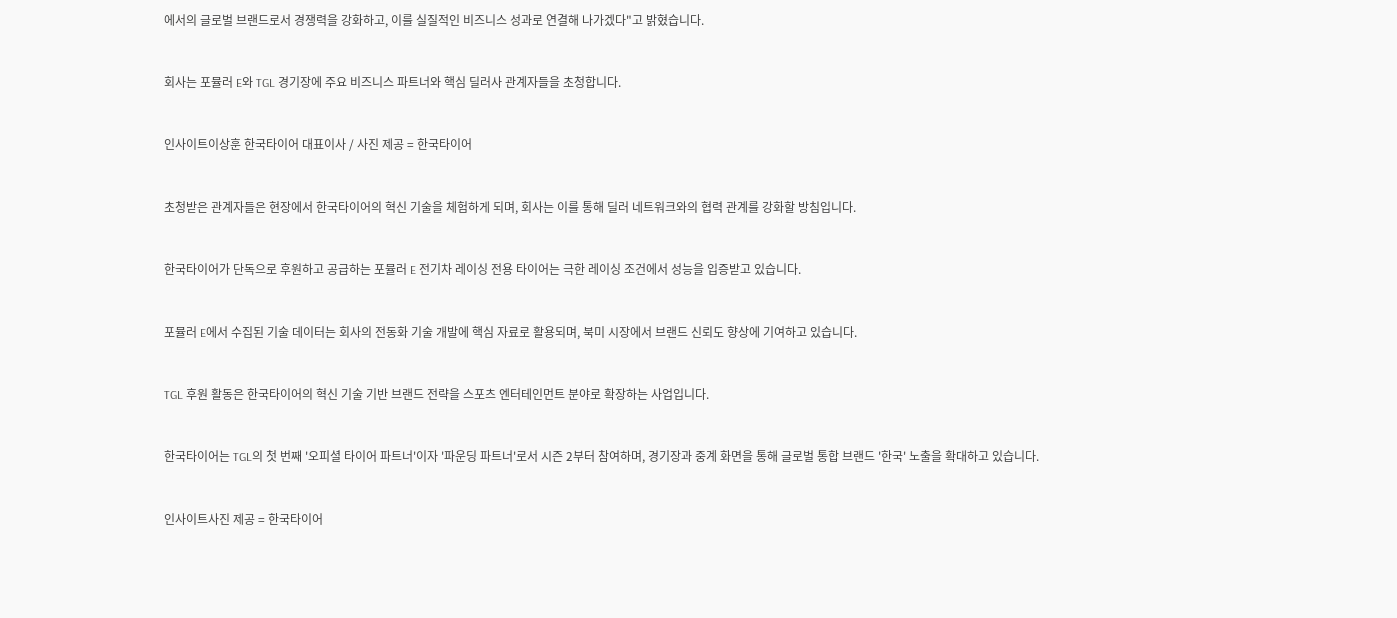에서의 글로벌 브랜드로서 경쟁력을 강화하고, 이를 실질적인 비즈니스 성과로 연결해 나가겠다"고 밝혔습니다.


회사는 포뮬러 E와 TGL 경기장에 주요 비즈니스 파트너와 핵심 딜러사 관계자들을 초청합니다.


인사이트이상훈 한국타이어 대표이사 / 사진 제공 = 한국타이어


초청받은 관계자들은 현장에서 한국타이어의 혁신 기술을 체험하게 되며, 회사는 이를 통해 딜러 네트워크와의 협력 관계를 강화할 방침입니다.


한국타이어가 단독으로 후원하고 공급하는 포뮬러 E 전기차 레이싱 전용 타이어는 극한 레이싱 조건에서 성능을 입증받고 있습니다.


포뮬러 E에서 수집된 기술 데이터는 회사의 전동화 기술 개발에 핵심 자료로 활용되며, 북미 시장에서 브랜드 신뢰도 향상에 기여하고 있습니다.


TGL 후원 활동은 한국타이어의 혁신 기술 기반 브랜드 전략을 스포츠 엔터테인먼트 분야로 확장하는 사업입니다.


한국타이어는 TGL의 첫 번째 '오피셜 타이어 파트너'이자 '파운딩 파트너'로서 시즌 2부터 참여하며, 경기장과 중계 화면을 통해 글로벌 통합 브랜드 '한국' 노출을 확대하고 있습니다.


인사이트사진 제공 = 한국타이어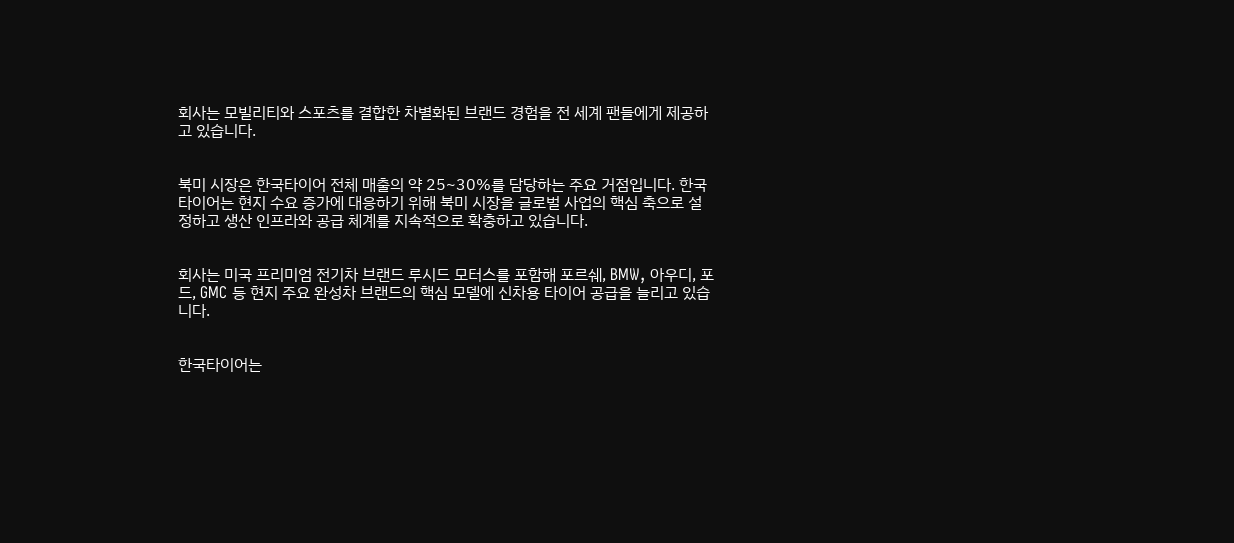회사는 모빌리티와 스포츠를 결합한 차별화된 브랜드 경험을 전 세계 팬들에게 제공하고 있습니다.


북미 시장은 한국타이어 전체 매출의 약 25~30%를 담당하는 주요 거점입니다. 한국타이어는 현지 수요 증가에 대응하기 위해 북미 시장을 글로벌 사업의 핵심 축으로 설정하고 생산 인프라와 공급 체계를 지속적으로 확충하고 있습니다.


회사는 미국 프리미엄 전기차 브랜드 루시드 모터스를 포함해 포르쉐, BMW, 아우디, 포드, GMC 등 현지 주요 완성차 브랜드의 핵심 모델에 신차용 타이어 공급을 늘리고 있습니다.


한국타이어는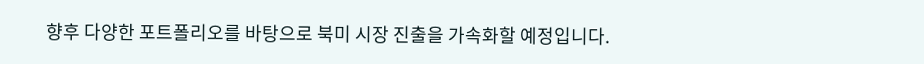향후 다양한 포트폴리오를 바탕으로 북미 시장 진출을 가속화할 예정입니다.